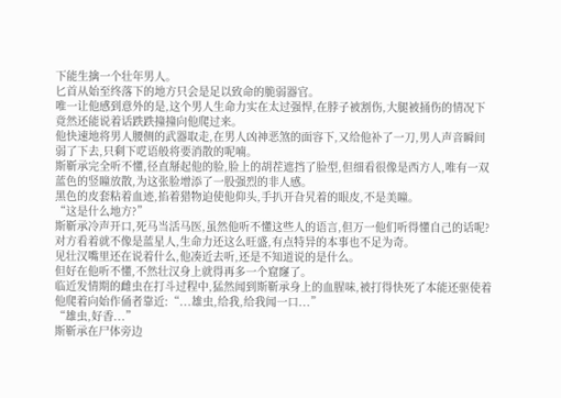下能生擒一个壮年男人。
匕首从始至终落下的地方只会是足以致命的脆弱器官。
唯一让他感到意外的是,这个男人生命力实在太过强悍,在脖子被割伤,大腿被捅伤的情况下竟然还能说着话跌跌撞撞向他爬过来。
他快速地将男人腰侧的武器取走,在男人凶神恶煞的面容下,又给他补了一刀,男人声音瞬间弱了下去,只剩下呓语般将要消散的呢喃。
斯靳承完全听不懂,径直掰起他的脸,脸上的胡茬遮挡了脸型,但细看很像是西方人,唯有一双蓝色的竖瞳放散,为这张脸增添了一股强烈的非人感。
黑色的皮套粘着血迹,掐着猎物迫使他仰头,手扒开旮旯着的眼皮,不是美瞳。
“这是什么地方?”
斯靳承冷声开口,死马当活马医,虽然他听不懂这些人的语言,但万一他们听得懂自己的话呢?
对方看着就不像是蓝星人,生命力还这么旺盛,有点特异的本事也不足为奇。
见壮汉嘴里还在说着什么,他凑近去听,还是不知道说的是什么。
但好在他听不懂,不然壮汉身上就得再多一个窟窿了。
临近发情期的雌虫在打斗过程中,猛然闻到斯靳承身上的血腥味,被打得快死了本能还驱使着他爬着向始作俑者靠近:“...雄虫,给我,给我闻一口...”
“雄虫,好香...”
斯靳承在尸体旁边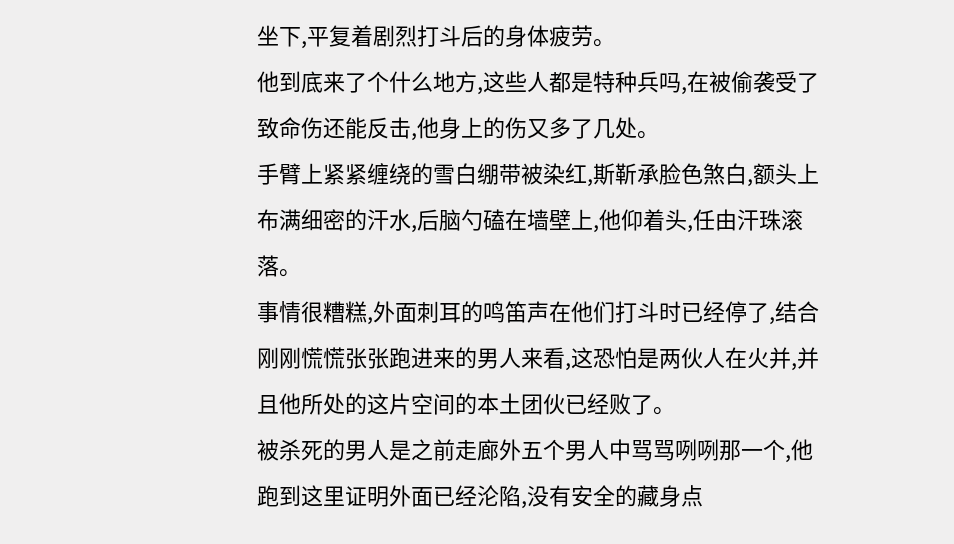坐下,平复着剧烈打斗后的身体疲劳。
他到底来了个什么地方,这些人都是特种兵吗,在被偷袭受了致命伤还能反击,他身上的伤又多了几处。
手臂上紧紧缠绕的雪白绷带被染红,斯靳承脸色煞白,额头上布满细密的汗水,后脑勺磕在墙壁上,他仰着头,任由汗珠滚落。
事情很糟糕,外面刺耳的鸣笛声在他们打斗时已经停了,结合刚刚慌慌张张跑进来的男人来看,这恐怕是两伙人在火并,并且他所处的这片空间的本土团伙已经败了。
被杀死的男人是之前走廊外五个男人中骂骂咧咧那一个,他跑到这里证明外面已经沦陷,没有安全的藏身点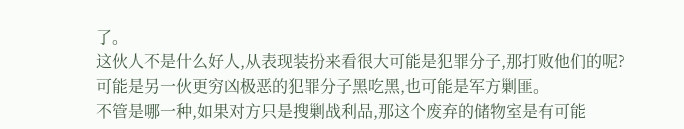了。
这伙人不是什么好人,从表现装扮来看很大可能是犯罪分子,那打败他们的呢?
可能是另一伙更穷凶极恶的犯罪分子黑吃黑,也可能是军方剿匪。
不管是哪一种,如果对方只是搜剿战利品,那这个废弃的储物室是有可能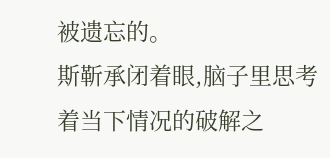被遗忘的。
斯靳承闭着眼,脑子里思考着当下情况的破解之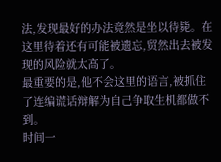法,发现最好的办法竟然是坐以待毙。在这里待着还有可能被遗忘,贸然出去被发现的风险就太高了。
最重要的是,他不会这里的语言,被抓住了连编谎话辩解为自己争取生机都做不到。
时间一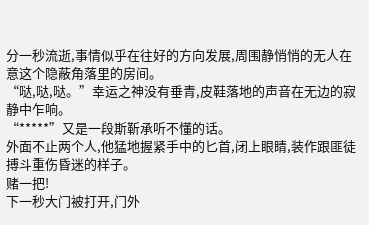分一秒流逝,事情似乎在往好的方向发展,周围静悄悄的无人在意这个隐蔽角落里的房间。
“哒,哒,哒。”幸运之神没有垂青,皮鞋落地的声音在无边的寂静中乍响。
“*****”又是一段斯靳承听不懂的话。
外面不止两个人,他猛地握紧手中的匕首,闭上眼睛,装作跟匪徒搏斗重伤昏迷的样子。
赌一把!
下一秒大门被打开,门外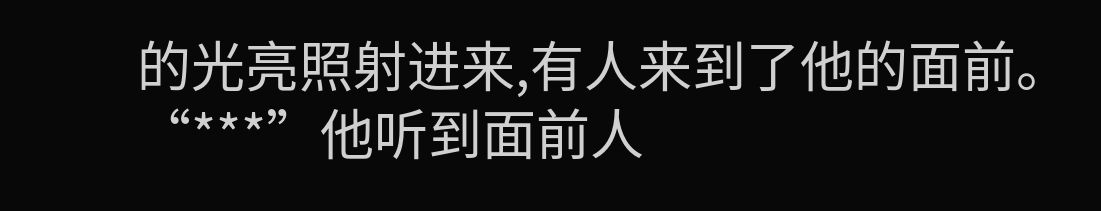的光亮照射进来,有人来到了他的面前。
“***”他听到面前人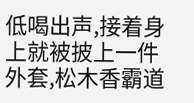低喝出声,接着身上就被披上一件外套,松木香霸道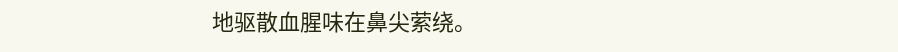地驱散血腥味在鼻尖萦绕。